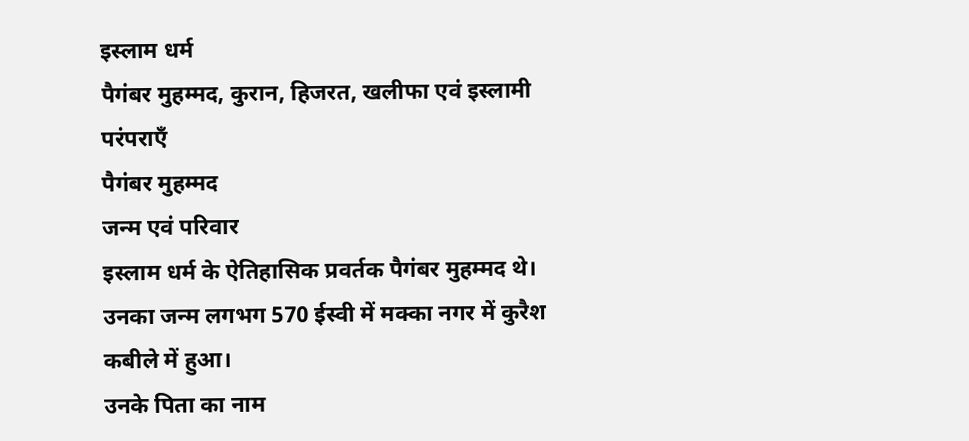इस्लाम धर्म
पैगंबर मुहम्मद, कुरान, हिजरत, खलीफा एवं इस्लामी परंपराएँ
पैगंबर मुहम्मद
जन्म एवं परिवार
इस्लाम धर्म के ऐतिहासिक प्रवर्तक पैगंबर मुहम्मद थे।
उनका जन्म लगभग 570 ईस्वी में मक्का नगर में कुरैश कबीले में हुआ।
उनके पिता का नाम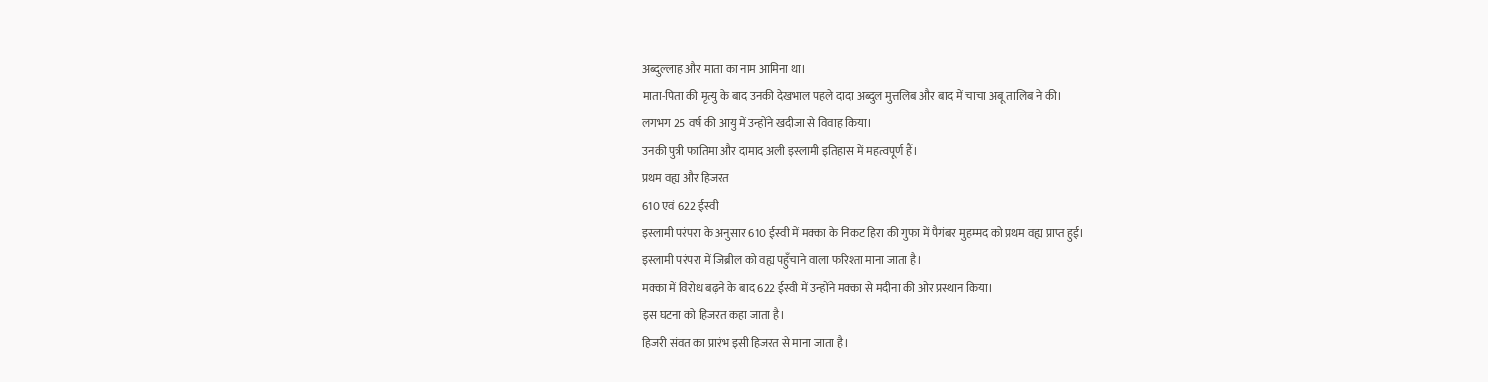अब्दुल्लाह और माता का नाम आमिना था।
माता-पिता की मृत्यु के बाद उनकी देखभाल पहले दादा अब्दुल मुत्तलिब और बाद में चाचा अबू तालिब ने की।
लगभग 25 वर्ष की आयु में उन्होंने खदीजा से विवाह किया।
उनकी पुत्री फातिमा और दामाद अली इस्लामी इतिहास में महत्वपूर्ण हैं।
प्रथम वह्य और हिजरत
610 एवं 622 ईस्वी
इस्लामी परंपरा के अनुसार 610 ईस्वी में मक्का के निकट हिरा की गुफा में पैगंबर मुहम्मद को प्रथम वह्य प्राप्त हुई।
इस्लामी परंपरा में जिब्रील को वह्य पहुँचाने वाला फरिश्ता माना जाता है।
मक्का में विरोध बढ़ने के बाद 622 ईस्वी में उन्होंने मक्का से मदीना की ओर प्रस्थान किया।
इस घटना को हिजरत कहा जाता है।
हिजरी संवत का प्रारंभ इसी हिजरत से माना जाता है।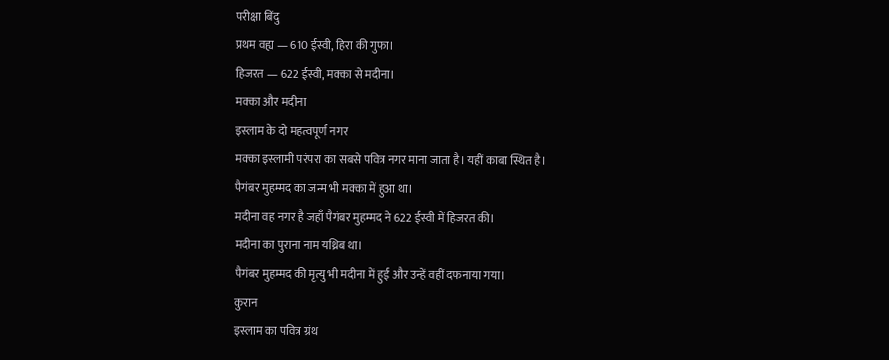परीक्षा बिंदु
प्रथम वह्य — 610 ईस्वी, हिरा की गुफा।
हिजरत — 622 ईस्वी, मक्का से मदीना।
मक्का और मदीना
इस्लाम के दो महत्वपूर्ण नगर
मक्का इस्लामी परंपरा का सबसे पवित्र नगर माना जाता है। यहीं काबा स्थित है।
पैगंबर मुहम्मद का जन्म भी मक्का में हुआ था।
मदीना वह नगर है जहाँ पैगंबर मुहम्मद ने 622 ईस्वी में हिजरत की।
मदीना का पुराना नाम यथ्रिब था।
पैगंबर मुहम्मद की मृत्यु भी मदीना में हुई और उन्हें वहीं दफनाया गया।
कुरान
इस्लाम का पवित्र ग्रंथ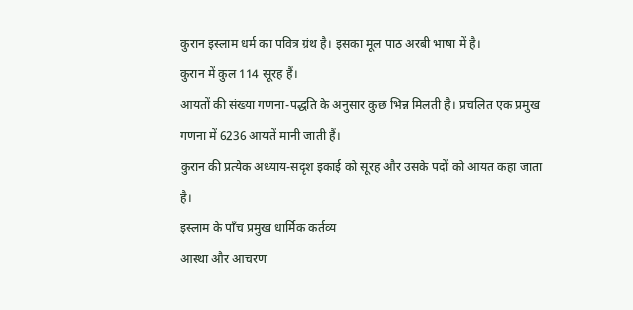कुरान इस्लाम धर्म का पवित्र ग्रंथ है। इसका मूल पाठ अरबी भाषा में है।
कुरान में कुल 114 सूरह हैं।
आयतों की संख्या गणना-पद्धति के अनुसार कुछ भिन्न मिलती है। प्रचलित एक प्रमुख गणना में 6236 आयतें मानी जाती हैं।
कुरान की प्रत्येक अध्याय-सदृश इकाई को सूरह और उसके पदों को आयत कहा जाता है।
इस्लाम के पाँच प्रमुख धार्मिक कर्तव्य
आस्था और आचरण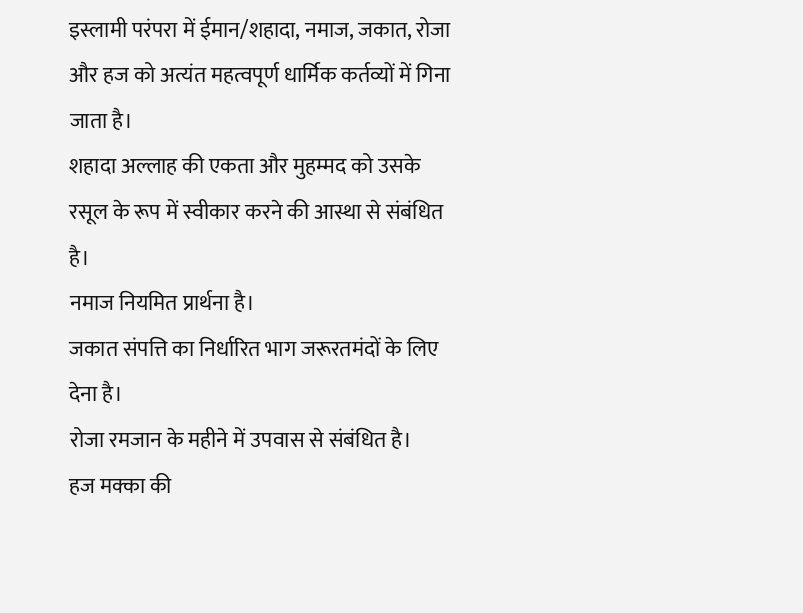इस्लामी परंपरा में ईमान/शहादा, नमाज, जकात, रोजा और हज को अत्यंत महत्वपूर्ण धार्मिक कर्तव्यों में गिना जाता है।
शहादा अल्लाह की एकता और मुहम्मद को उसके रसूल के रूप में स्वीकार करने की आस्था से संबंधित है।
नमाज नियमित प्रार्थना है।
जकात संपत्ति का निर्धारित भाग जरूरतमंदों के लिए देना है।
रोजा रमजान के महीने में उपवास से संबंधित है।
हज मक्का की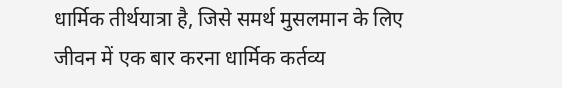धार्मिक तीर्थयात्रा है, जिसे समर्थ मुसलमान के लिए जीवन में एक बार करना धार्मिक कर्तव्य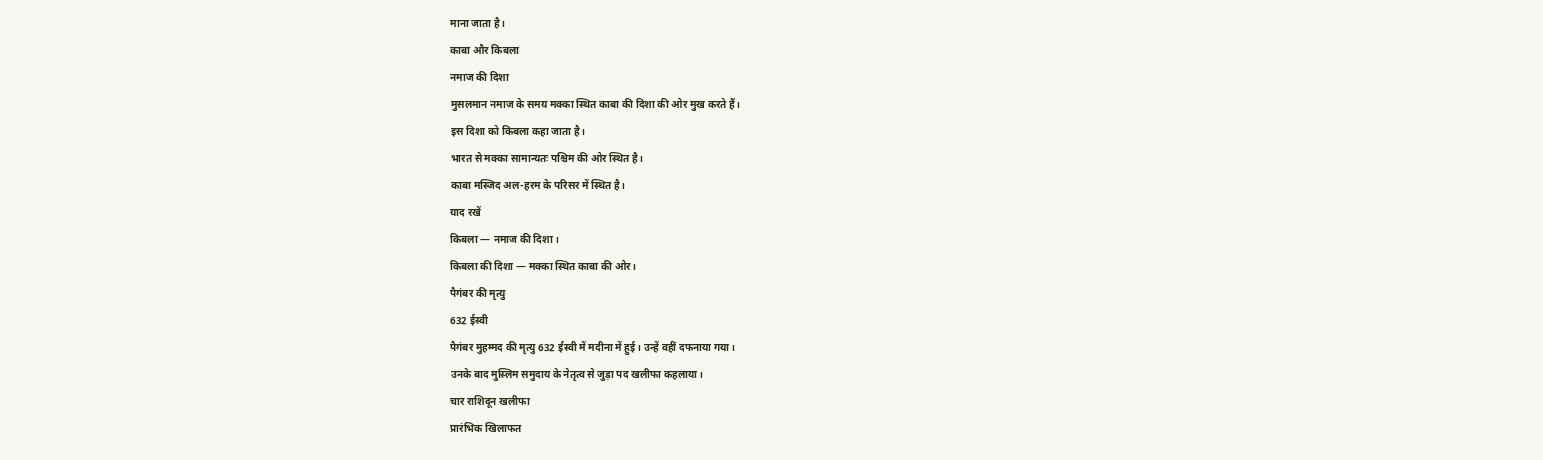माना जाता है।
काबा और किबला
नमाज की दिशा
मुसलमान नमाज के समय मक्का स्थित काबा की दिशा की ओर मुख करते हैं।
इस दिशा को किबला कहा जाता है।
भारत से मक्का सामान्यतः पश्चिम की ओर स्थित है।
काबा मस्जिद अल-हरम के परिसर में स्थित है।
याद रखें
किबला — नमाज की दिशा।
किबला की दिशा — मक्का स्थित काबा की ओर।
पैगंबर की मृत्यु
632 ईस्वी
पैगंबर मुहम्मद की मृत्यु 632 ईस्वी में मदीना में हुई। उन्हें वहीं दफनाया गया।
उनके बाद मुस्लिम समुदाय के नेतृत्व से जुड़ा पद खलीफा कहलाया।
चार राशिदून खलीफा
प्रारंभिक खिलाफत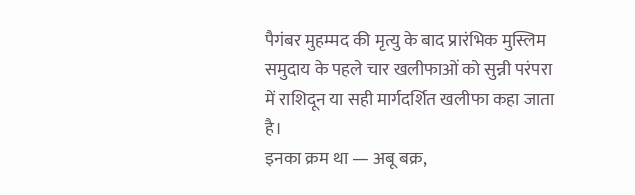पैगंबर मुहम्मद की मृत्यु के बाद प्रारंभिक मुस्लिम समुदाय के पहले चार खलीफाओं को सुन्नी परंपरा में राशिदून या सही मार्गदर्शित खलीफा कहा जाता है।
इनका क्रम था — अबू बक्र,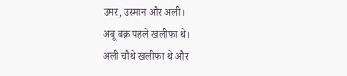उमर, उस्मान और अली।
अबू बक्र पहले खलीफा थे।
अली चौथे खलीफा थे और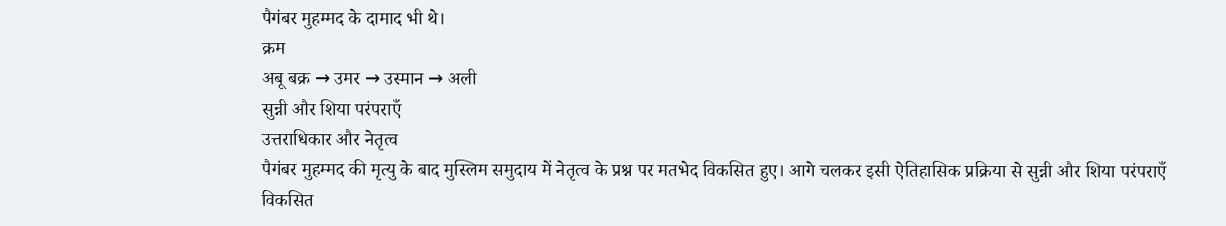पैगंबर मुहम्मद के दामाद भी थे।
क्रम
अबू बक्र → उमर → उस्मान → अली
सुन्नी और शिया परंपराएँ
उत्तराधिकार और नेतृत्व
पैगंबर मुहम्मद की मृत्यु के बाद मुस्लिम समुदाय में नेतृत्व के प्रश्न पर मतभेद विकसित हुए। आगे चलकर इसी ऐतिहासिक प्रक्रिया से सुन्नी और शिया परंपराएँ विकसित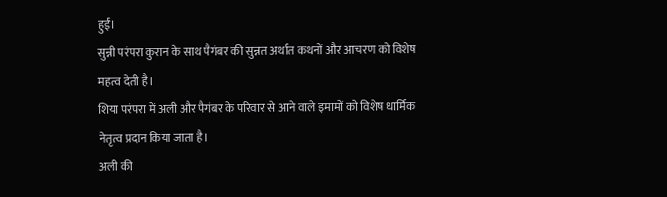हुईं।
सुन्नी परंपरा कुरान के साथ पैगंबर की सुन्नत अर्थात कथनों और आचरण को विशेष महत्व देती है।
शिया परंपरा में अली और पैगंबर के परिवार से आने वाले इमामों को विशेष धार्मिक नेतृत्व प्रदान किया जाता है।
अली की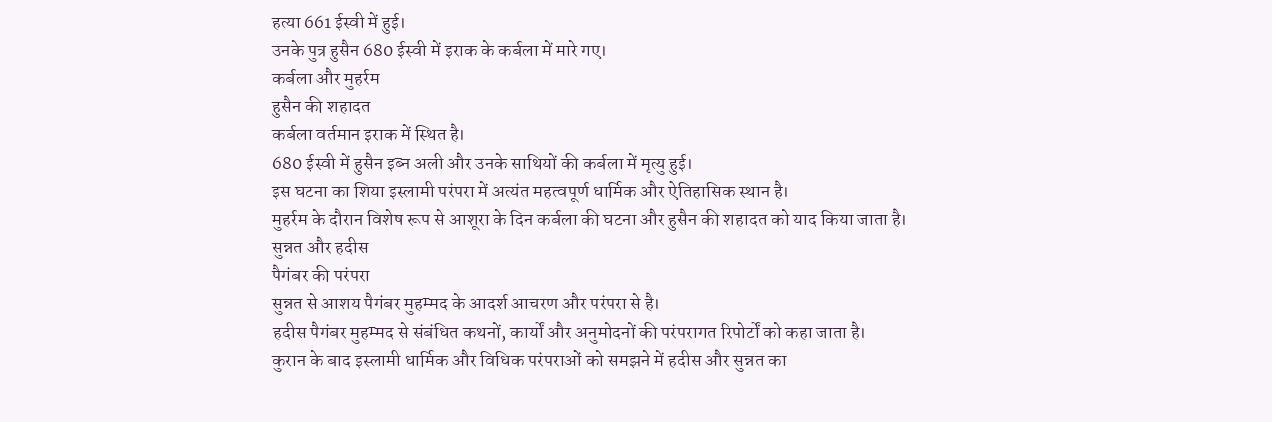हत्या 661 ईस्वी में हुई।
उनके पुत्र हुसैन 680 ईस्वी में इराक के कर्बला में मारे गए।
कर्बला और मुहर्रम
हुसैन की शहादत
कर्बला वर्तमान इराक में स्थित है।
680 ईस्वी में हुसैन इब्न अली और उनके साथियों की कर्बला में मृत्यु हुई।
इस घटना का शिया इस्लामी परंपरा में अत्यंत महत्वपूर्ण धार्मिक और ऐतिहासिक स्थान है।
मुहर्रम के दौरान विशेष रूप से आशूरा के दिन कर्बला की घटना और हुसैन की शहादत को याद किया जाता है।
सुन्नत और हदीस
पैगंबर की परंपरा
सुन्नत से आशय पैगंबर मुहम्मद के आदर्श आचरण और परंपरा से है।
हदीस पैगंबर मुहम्मद से संबंधित कथनों, कार्यों और अनुमोदनों की परंपरागत रिपोर्टों को कहा जाता है।
कुरान के बाद इस्लामी धार्मिक और विधिक परंपराओं को समझने में हदीस और सुन्नत का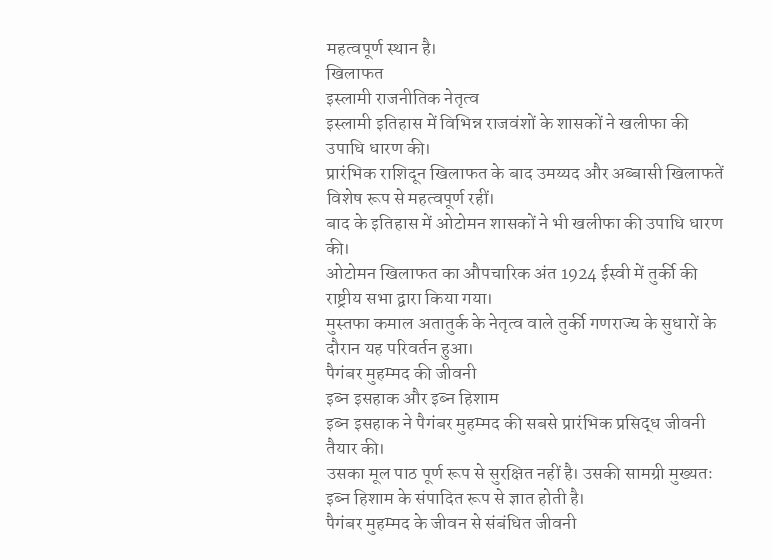महत्वपूर्ण स्थान है।
खिलाफत
इस्लामी राजनीतिक नेतृत्व
इस्लामी इतिहास में विभिन्न राजवंशों के शासकों ने खलीफा की उपाधि धारण की।
प्रारंभिक राशिदून खिलाफत के बाद उमय्यद और अब्बासी खिलाफतें विशेष रूप से महत्वपूर्ण रहीं।
बाद के इतिहास में ओटोमन शासकों ने भी खलीफा की उपाधि धारण की।
ओटोमन खिलाफत का औपचारिक अंत 1924 ईस्वी में तुर्की की राष्ट्रीय सभा द्वारा किया गया।
मुस्तफा कमाल अतातुर्क के नेतृत्व वाले तुर्की गणराज्य के सुधारों के दौरान यह परिवर्तन हुआ।
पैगंबर मुहम्मद की जीवनी
इब्न इसहाक और इब्न हिशाम
इब्न इसहाक ने पैगंबर मुहम्मद की सबसे प्रारंभिक प्रसिद्ध जीवनी तैयार की।
उसका मूल पाठ पूर्ण रूप से सुरक्षित नहीं है। उसकी सामग्री मुख्यतः इब्न हिशाम के संपादित रूप से ज्ञात होती है।
पैगंबर मुहम्मद के जीवन से संबंधित जीवनी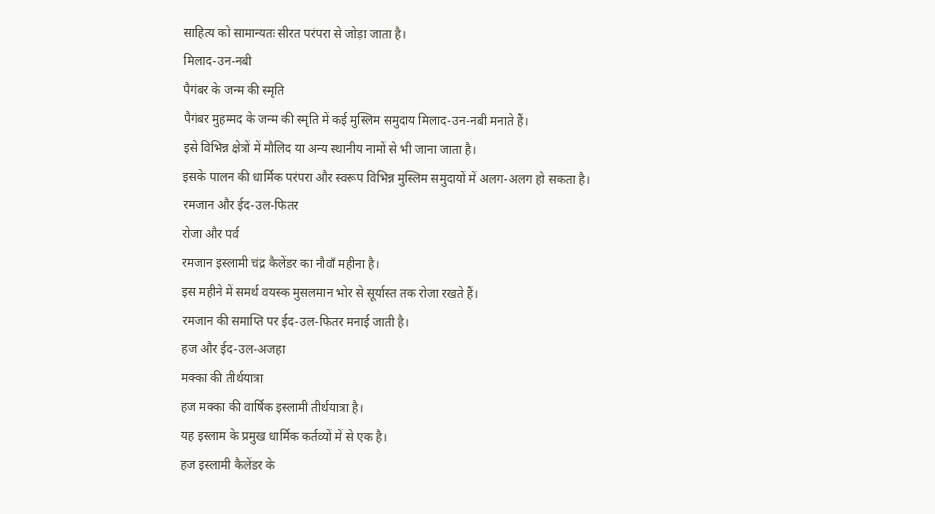साहित्य को सामान्यतः सीरत परंपरा से जोड़ा जाता है।
मिलाद-उन-नबी
पैगंबर के जन्म की स्मृति
पैगंबर मुहम्मद के जन्म की स्मृति में कई मुस्लिम समुदाय मिलाद-उन-नबी मनाते हैं।
इसे विभिन्न क्षेत्रों में मौलिद या अन्य स्थानीय नामों से भी जाना जाता है।
इसके पालन की धार्मिक परंपरा और स्वरूप विभिन्न मुस्लिम समुदायों में अलग-अलग हो सकता है।
रमजान और ईद-उल-फितर
रोजा और पर्व
रमजान इस्लामी चंद्र कैलेंडर का नौवाँ महीना है।
इस महीने में समर्थ वयस्क मुसलमान भोर से सूर्यास्त तक रोजा रखते हैं।
रमजान की समाप्ति पर ईद-उल-फितर मनाई जाती है।
हज और ईद-उल-अजहा
मक्का की तीर्थयात्रा
हज मक्का की वार्षिक इस्लामी तीर्थयात्रा है।
यह इस्लाम के प्रमुख धार्मिक कर्तव्यों में से एक है।
हज इस्लामी कैलेंडर के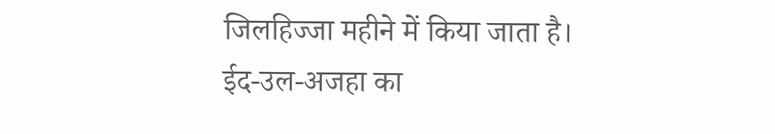जिलहिज्जा महीने में किया जाता है।
ईद-उल-अजहा का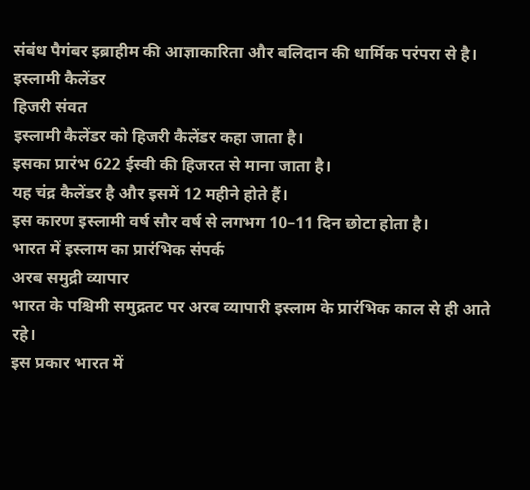संबंध पैगंबर इब्राहीम की आज्ञाकारिता और बलिदान की धार्मिक परंपरा से है।
इस्लामी कैलेंडर
हिजरी संवत
इस्लामी कैलेंडर को हिजरी कैलेंडर कहा जाता है।
इसका प्रारंभ 622 ईस्वी की हिजरत से माना जाता है।
यह चंद्र कैलेंडर है और इसमें 12 महीने होते हैं।
इस कारण इस्लामी वर्ष सौर वर्ष से लगभग 10–11 दिन छोटा होता है।
भारत में इस्लाम का प्रारंभिक संपर्क
अरब समुद्री व्यापार
भारत के पश्चिमी समुद्रतट पर अरब व्यापारी इस्लाम के प्रारंभिक काल से ही आते रहे।
इस प्रकार भारत में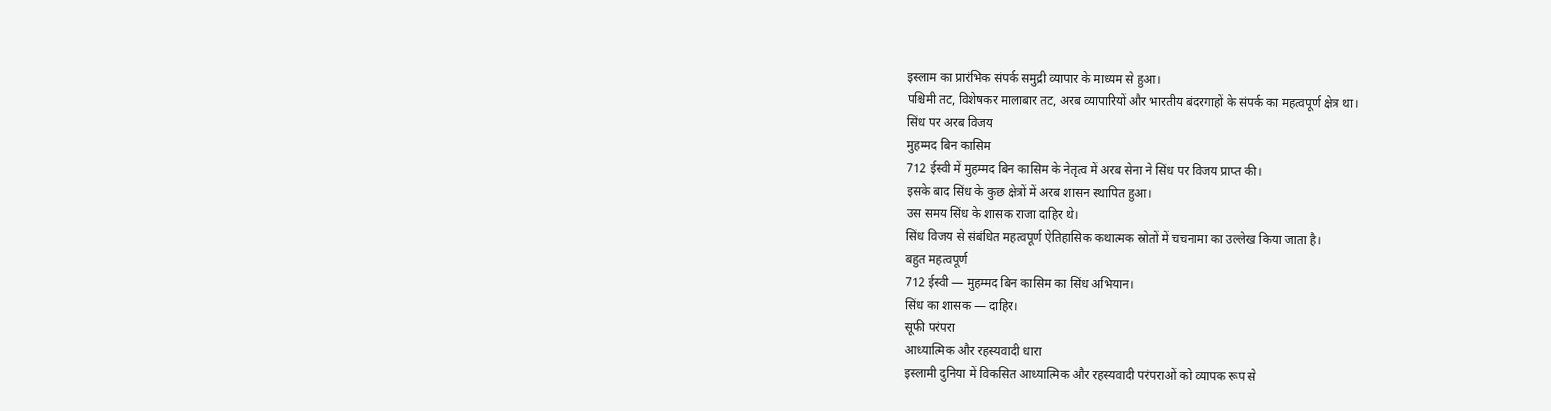इस्लाम का प्रारंभिक संपर्क समुद्री व्यापार के माध्यम से हुआ।
पश्चिमी तट, विशेषकर मालाबार तट, अरब व्यापारियों और भारतीय बंदरगाहों के संपर्क का महत्वपूर्ण क्षेत्र था।
सिंध पर अरब विजय
मुहम्मद बिन कासिम
712 ईस्वी में मुहम्मद बिन कासिम के नेतृत्व में अरब सेना ने सिंध पर विजय प्राप्त की।
इसके बाद सिंध के कुछ क्षेत्रों में अरब शासन स्थापित हुआ।
उस समय सिंध के शासक राजा दाहिर थे।
सिंध विजय से संबंधित महत्वपूर्ण ऐतिहासिक कथात्मक स्रोतों में चचनामा का उल्लेख किया जाता है।
बहुत महत्वपूर्ण
712 ईस्वी — मुहम्मद बिन कासिम का सिंध अभियान।
सिंध का शासक — दाहिर।
सूफी परंपरा
आध्यात्मिक और रहस्यवादी धारा
इस्लामी दुनिया में विकसित आध्यात्मिक और रहस्यवादी परंपराओं को व्यापक रूप से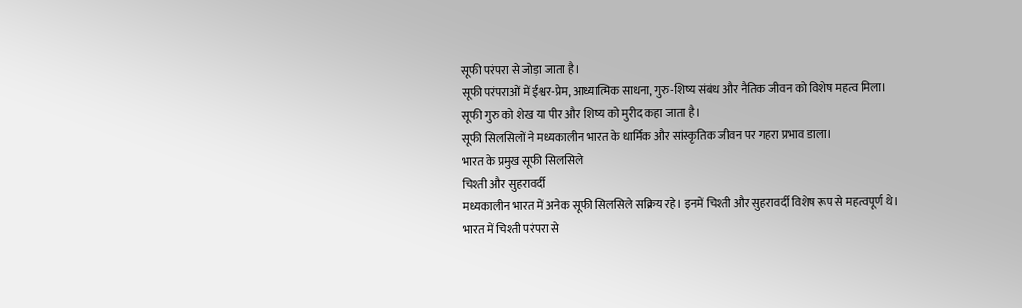सूफी परंपरा से जोड़ा जाता है।
सूफी परंपराओं में ईश्वर-प्रेम, आध्यात्मिक साधना, गुरु-शिष्य संबंध और नैतिक जीवन को विशेष महत्व मिला।
सूफी गुरु को शेख या पीर और शिष्य को मुरीद कहा जाता है।
सूफी सिलसिलों ने मध्यकालीन भारत के धार्मिक और सांस्कृतिक जीवन पर गहरा प्रभाव डाला।
भारत के प्रमुख सूफी सिलसिले
चिश्ती और सुहरावर्दी
मध्यकालीन भारत में अनेक सूफी सिलसिले सक्रिय रहे। इनमें चिश्ती और सुहरावर्दी विशेष रूप से महत्वपूर्ण थे।
भारत में चिश्ती परंपरा से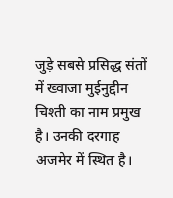जुड़े सबसे प्रसिद्ध संतों में ख्वाजा मुईनुद्दीन चिश्ती का नाम प्रमुख है। उनकी दरगाह अजमेर में स्थित है।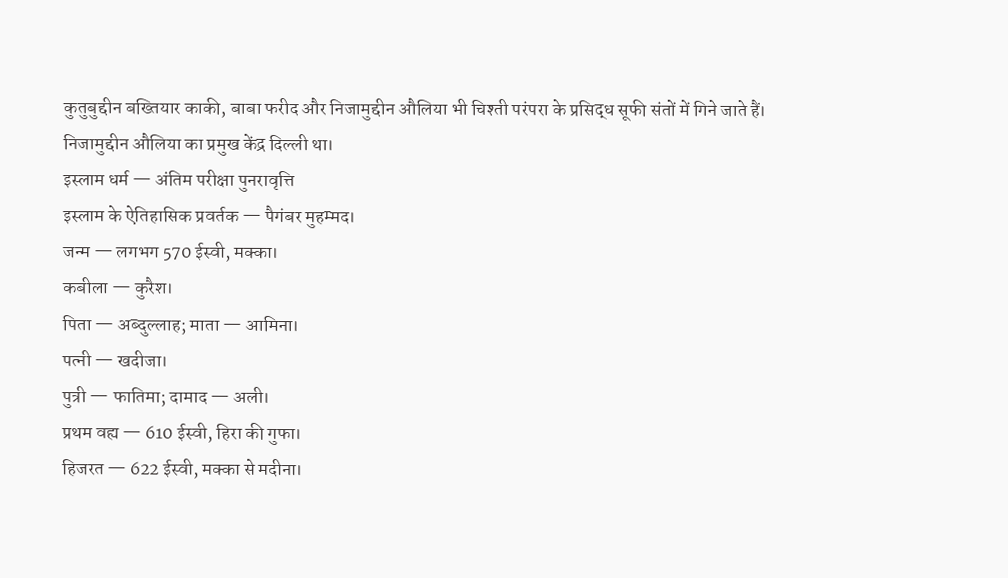कुतुबुद्दीन बख्तियार काकी, बाबा फरीद और निजामुद्दीन औलिया भी चिश्ती परंपरा के प्रसिद्ध सूफी संतों में गिने जाते हैं।
निजामुद्दीन औलिया का प्रमुख केंद्र दिल्ली था।
इस्लाम धर्म — अंतिम परीक्षा पुनरावृत्ति
इस्लाम के ऐतिहासिक प्रवर्तक — पैगंबर मुहम्मद।
जन्म — लगभग 570 ईस्वी, मक्का।
कबीला — कुरैश।
पिता — अब्दुल्लाह; माता — आमिना।
पत्नी — खदीजा।
पुत्री — फातिमा; दामाद — अली।
प्रथम वह्य — 610 ईस्वी, हिरा की गुफा।
हिजरत — 622 ईस्वी, मक्का से मदीना।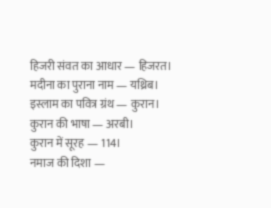हिजरी संवत का आधार — हिजरत।
मदीना का पुराना नाम — यथ्रिब।
इस्लाम का पवित्र ग्रंथ — कुरान।
कुरान की भाषा — अरबी।
कुरान में सूरह — 114।
नमाज की दिशा —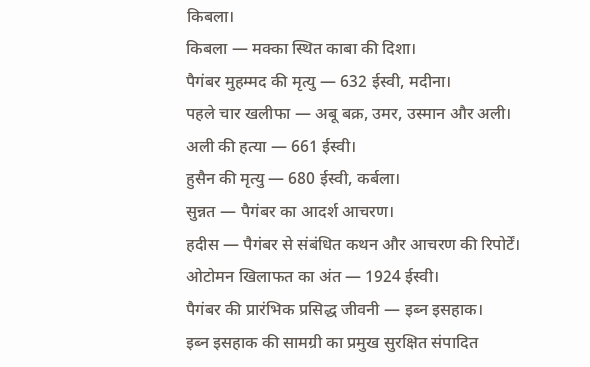किबला।
किबला — मक्का स्थित काबा की दिशा।
पैगंबर मुहम्मद की मृत्यु — 632 ईस्वी, मदीना।
पहले चार खलीफा — अबू बक्र, उमर, उस्मान और अली।
अली की हत्या — 661 ईस्वी।
हुसैन की मृत्यु — 680 ईस्वी, कर्बला।
सुन्नत — पैगंबर का आदर्श आचरण।
हदीस — पैगंबर से संबंधित कथन और आचरण की रिपोर्टें।
ओटोमन खिलाफत का अंत — 1924 ईस्वी।
पैगंबर की प्रारंभिक प्रसिद्ध जीवनी — इब्न इसहाक।
इब्न इसहाक की सामग्री का प्रमुख सुरक्षित संपादित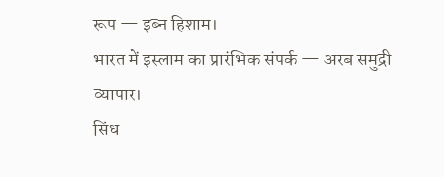रूप — इब्न हिशाम।
भारत में इस्लाम का प्रारंभिक संपर्क — अरब समुद्री व्यापार।
सिंध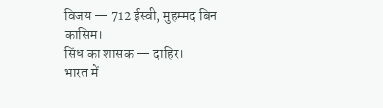विजय — 712 ईस्वी, मुहम्मद बिन कासिम।
सिंध का शासक — दाहिर।
भारत में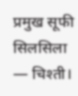प्रमुख सूफी सिलसिला — चिश्ती।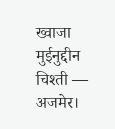ख्वाजा मुईनुद्दीन चिश्ती — अजमेर।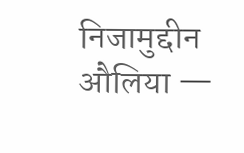निजामुद्दीन औलिया —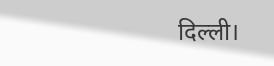दिल्ली।